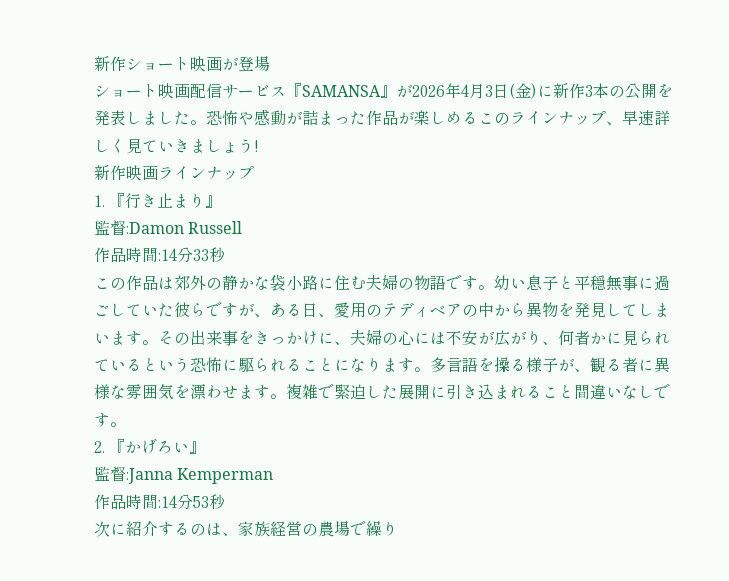新作ショート映画が登場
ショート映画配信サービス『SAMANSA』が2026年4月3日(金)に新作3本の公開を発表しました。恐怖や感動が詰まった作品が楽しめるこのラインナップ、早速詳しく見ていきましょう!
新作映画ラインナップ
1. 『行き止まり』
監督:Damon Russell
作品時間:14分33秒
この作品は郊外の静かな袋小路に住む夫婦の物語です。幼い息子と平穏無事に過ごしていた彼らですが、ある日、愛用のテディベアの中から異物を発見してしまいます。その出来事をきっかけに、夫婦の心には不安が広がり、何者かに見られているという恐怖に駆られることになります。多言語を操る様子が、観る者に異様な雰囲気を漂わせます。複雑で緊迫した展開に引き込まれること間違いなしです。
2. 『かげろい』
監督:Janna Kemperman
作品時間:14分53秒
次に紹介するのは、家族経営の農場で繰り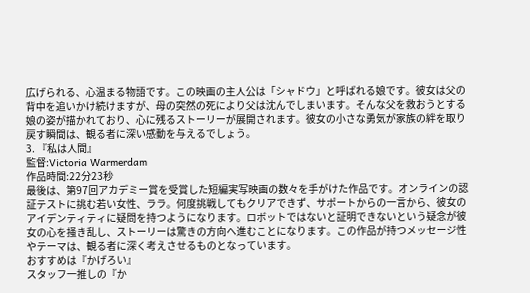広げられる、心温まる物語です。この映画の主人公は「シャドウ」と呼ばれる娘です。彼女は父の背中を追いかけ続けますが、母の突然の死により父は沈んでしまいます。そんな父を救おうとする娘の姿が描かれており、心に残るストーリーが展開されます。彼女の小さな勇気が家族の絆を取り戻す瞬間は、観る者に深い感動を与えるでしょう。
3. 『私は人間』
監督:Victoria Warmerdam
作品時間:22分23秒
最後は、第97回アカデミー賞を受賞した短編実写映画の数々を手がけた作品です。オンラインの認証テストに挑む若い女性、ララ。何度挑戦してもクリアできず、サポートからの一言から、彼女のアイデンティティに疑問を持つようになります。ロボットではないと証明できないという疑念が彼女の心を掻き乱し、ストーリーは驚きの方向へ進むことになります。この作品が持つメッセージ性やテーマは、観る者に深く考えさせるものとなっています。
おすすめは『かげろい』
スタッフ一推しの『か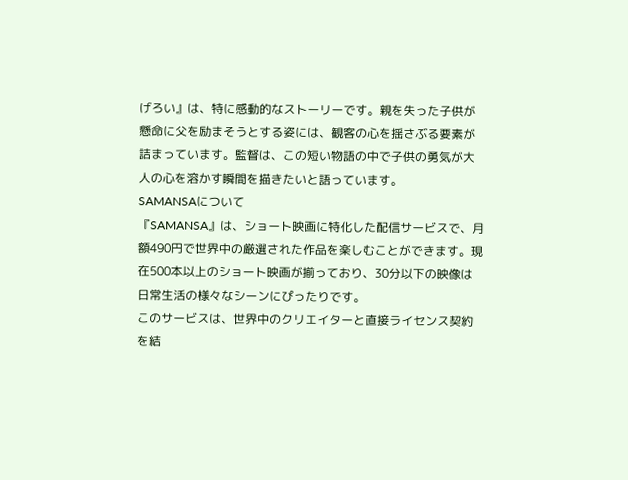げろい』は、特に感動的なストーリーです。親を失った子供が懸命に父を励まそうとする姿には、観客の心を揺さぶる要素が詰まっています。監督は、この短い物語の中で子供の勇気が大人の心を溶かす瞬間を描きたいと語っています。
SAMANSAについて
『SAMANSA』は、ショート映画に特化した配信サービスで、月額490円で世界中の厳選された作品を楽しむことができます。現在500本以上のショート映画が揃っており、30分以下の映像は日常生活の様々なシーンにぴったりです。
このサービスは、世界中のクリエイターと直接ライセンス契約を結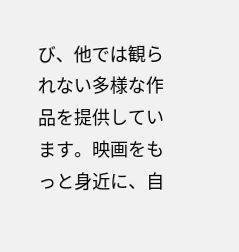び、他では観られない多様な作品を提供しています。映画をもっと身近に、自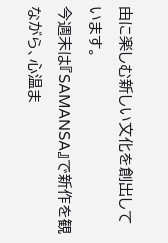由に楽しむ新しい文化を創出しています。
今週末は『SAMANSA』で新作を観ながら、心温ま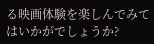る映画体験を楽しんでみてはいかがでしょうか?